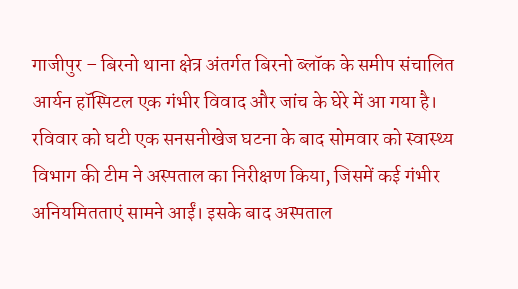गाजीपुर – बिरनो थाना क्षेत्र अंतर्गत बिरनो ब्लॉक के समीप संचालित आर्यन हॉस्पिटल एक गंभीर विवाद और जांच के घेरे में आ गया है। रविवार को घटी एक सनसनीखेज घटना के बाद सोमवार को स्वास्थ्य विभाग की टीम ने अस्पताल का निरीक्षण किया, जिसमें कई गंभीर अनियमितताएं सामने आईं। इसके बाद अस्पताल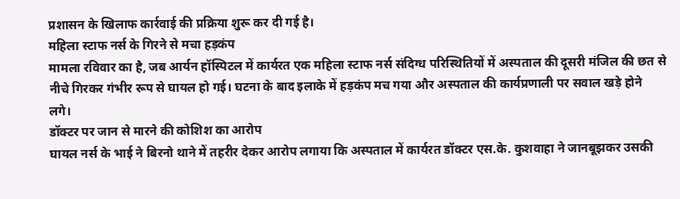प्रशासन के खिलाफ कार्रवाई की प्रक्रिया शुरू कर दी गई है।
महिला स्टाफ नर्स के गिरने से मचा हड़कंप
मामला रविवार का है, जब आर्यन हॉस्पिटल में कार्यरत एक महिला स्टाफ नर्स संदिग्ध परिस्थितियों में अस्पताल की दूसरी मंजिल की छत से नीचे गिरकर गंभीर रूप से घायल हो गई। घटना के बाद इलाके में हड़कंप मच गया और अस्पताल की कार्यप्रणाली पर सवाल खड़े होने लगे।
डॉक्टर पर जान से मारने की कोशिश का आरोप
घायल नर्स के भाई ने बिरनो थाने में तहरीर देकर आरोप लगाया कि अस्पताल में कार्यरत डॉक्टर एस.के. कुशवाहा ने जानबूझकर उसकी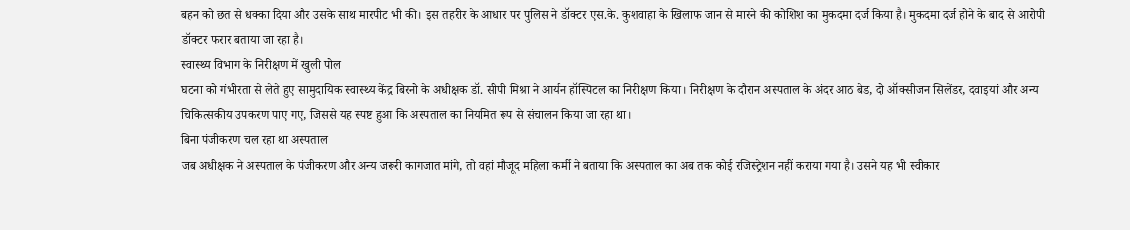बहन को छत से धक्का दिया और उसके साथ मारपीट भी की। इस तहरीर के आधार पर पुलिस ने डॉक्टर एस.के. कुशवाहा के खिलाफ जान से मारने की कोशिश का मुकदमा दर्ज किया है। मुकदमा दर्ज होने के बाद से आरोपी डॉक्टर फरार बताया जा रहा है।
स्वास्थ्य विभाग के निरीक्षण में खुली पोल
घटना को गंभीरता से लेते हुए सामुदायिक स्वास्थ्य केंद्र बिरनो के अधीक्षक डॉ. सीपी मिश्रा ने आर्यन हॉस्पिटल का निरीक्षण किया। निरीक्षण के दौरान अस्पताल के अंदर आठ बेड, दो ऑक्सीजन सिलेंडर, दवाइयां और अन्य चिकित्सकीय उपकरण पाए गए, जिससे यह स्पष्ट हुआ कि अस्पताल का नियमित रूप से संचालन किया जा रहा था।
बिना पंजीकरण चल रहा था अस्पताल
जब अधीक्षक ने अस्पताल के पंजीकरण और अन्य जरूरी कागजात मांगे, तो वहां मौजूद महिला कर्मी ने बताया कि अस्पताल का अब तक कोई रजिस्ट्रेशन नहीं कराया गया है। उसने यह भी स्वीकार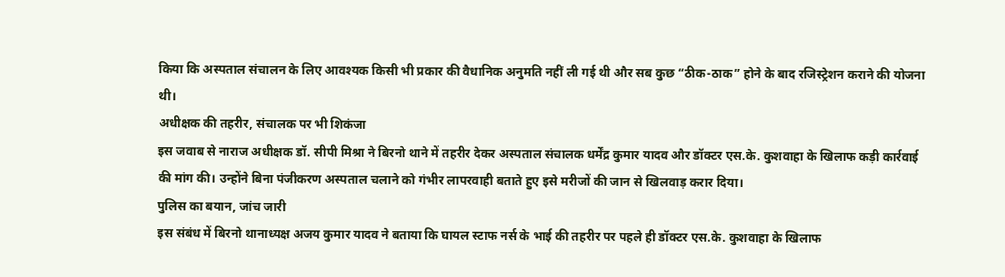किया कि अस्पताल संचालन के लिए आवश्यक किसी भी प्रकार की वैधानिक अनुमति नहीं ली गई थी और सब कुछ “ठीक-ठाक” होने के बाद रजिस्ट्रेशन कराने की योजना थी।
अधीक्षक की तहरीर, संचालक पर भी शिकंजा
इस जवाब से नाराज अधीक्षक डॉ. सीपी मिश्रा ने बिरनो थाने में तहरीर देकर अस्पताल संचालक धर्मेंद्र कुमार यादव और डॉक्टर एस.के. कुशवाहा के खिलाफ कड़ी कार्रवाई की मांग की। उन्होंने बिना पंजीकरण अस्पताल चलाने को गंभीर लापरवाही बताते हुए इसे मरीजों की जान से खिलवाड़ करार दिया।
पुलिस का बयान, जांच जारी
इस संबंध में बिरनो थानाध्यक्ष अजय कुमार यादव ने बताया कि घायल स्टाफ नर्स के भाई की तहरीर पर पहले ही डॉक्टर एस.के. कुशवाहा के खिलाफ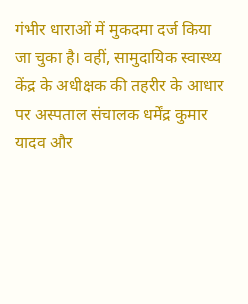गंभीर धाराओं में मुकदमा दर्ज किया जा चुका है। वहीं, सामुदायिक स्वास्थ्य केंद्र के अधीक्षक की तहरीर के आधार पर अस्पताल संचालक धर्मेंद्र कुमार यादव और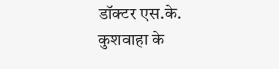डॉक्टर एस.के. कुशवाहा के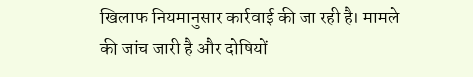खिलाफ नियमानुसार कार्रवाई की जा रही है। मामले की जांच जारी है और दोषियों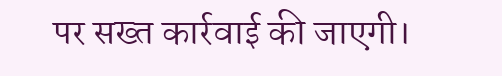पर सख्त कार्रवाई की जाएगी।